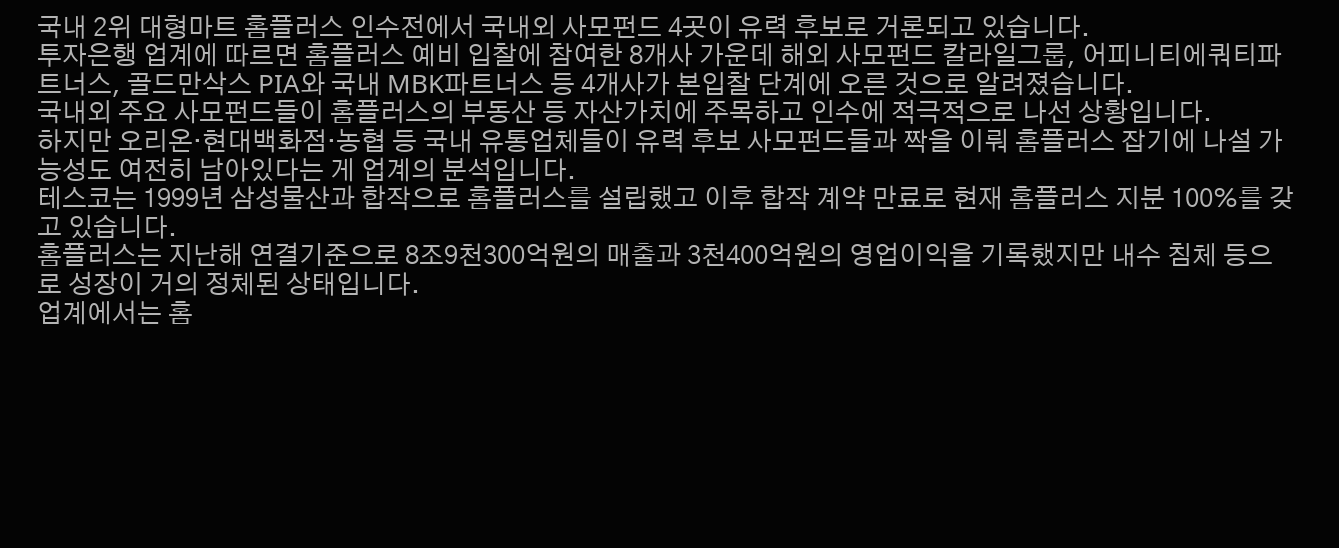국내 2위 대형마트 홈플러스 인수전에서 국내외 사모펀드 4곳이 유력 후보로 거론되고 있습니다.
투자은행 업계에 따르면 홈플러스 예비 입찰에 참여한 8개사 가운데 해외 사모펀드 칼라일그룹, 어피니티에쿼티파트너스, 골드만삭스 PIA와 국내 MBK파트너스 등 4개사가 본입찰 단계에 오른 것으로 알려졌습니다.
국내외 주요 사모펀드들이 홈플러스의 부동산 등 자산가치에 주목하고 인수에 적극적으로 나선 상황입니다.
하지만 오리온·현대백화점·농협 등 국내 유통업체들이 유력 후보 사모펀드들과 짝을 이뤄 홈플러스 잡기에 나설 가능성도 여전히 남아있다는 게 업계의 분석입니다.
테스코는 1999년 삼성물산과 합작으로 홈플러스를 설립했고 이후 합작 계약 만료로 현재 홈플러스 지분 100%를 갖고 있습니다.
홈플러스는 지난해 연결기준으로 8조9천300억원의 매출과 3천400억원의 영업이익을 기록했지만 내수 침체 등으로 성장이 거의 정체된 상태입니다.
업계에서는 홈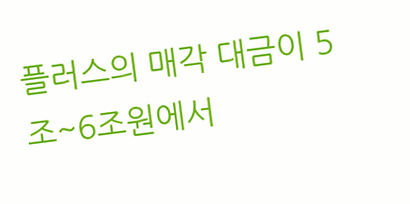플러스의 매각 대금이 5조~6조원에서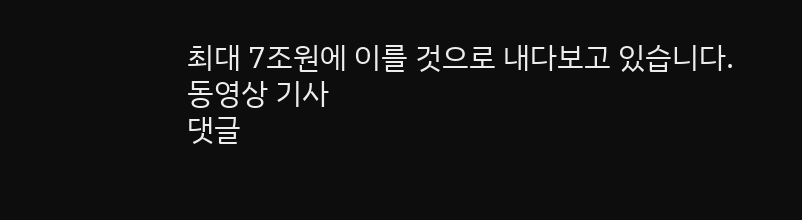최대 7조원에 이를 것으로 내다보고 있습니다.
동영상 기사
댓글